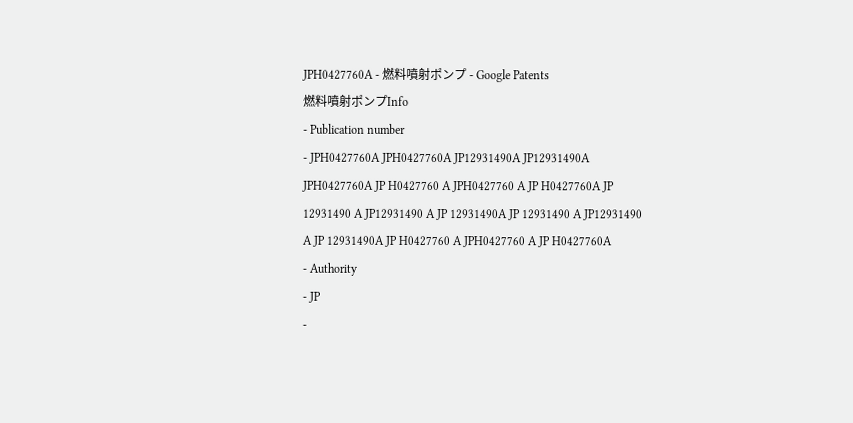JPH0427760A - 燃料噴射ポンプ - Google Patents
燃料噴射ポンプInfo
- Publication number
- JPH0427760A JPH0427760A JP12931490A JP12931490A JPH0427760A JP H0427760 A JPH0427760 A JP H0427760A JP 12931490 A JP12931490 A JP 12931490A JP 12931490 A JP12931490 A JP 12931490A JP H0427760 A JPH0427760 A JP H0427760A
- Authority
- JP
-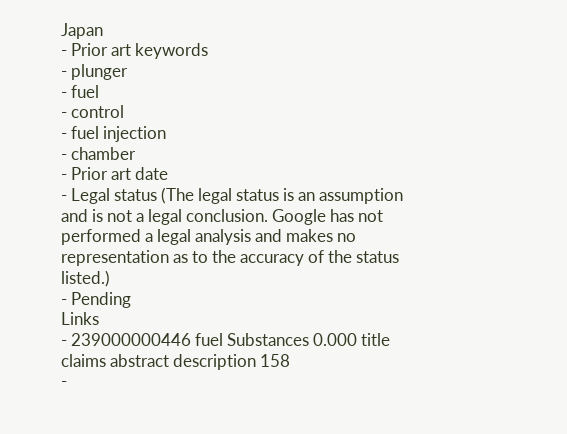Japan
- Prior art keywords
- plunger
- fuel
- control
- fuel injection
- chamber
- Prior art date
- Legal status (The legal status is an assumption and is not a legal conclusion. Google has not performed a legal analysis and makes no representation as to the accuracy of the status listed.)
- Pending
Links
- 239000000446 fuel Substances 0.000 title claims abstract description 158
-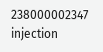238000002347 injection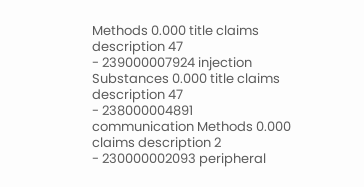Methods 0.000 title claims description 47
- 239000007924 injection Substances 0.000 title claims description 47
- 238000004891 communication Methods 0.000 claims description 2
- 230000002093 peripheral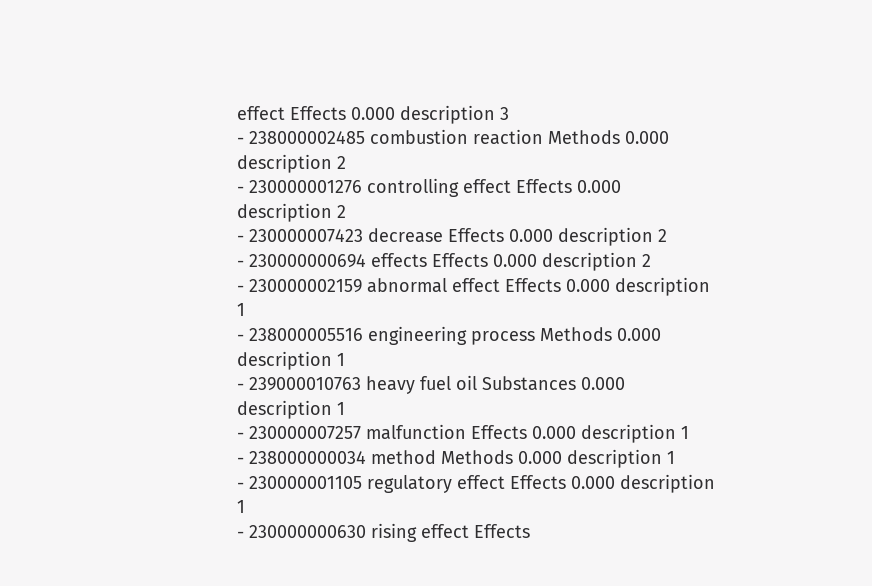effect Effects 0.000 description 3
- 238000002485 combustion reaction Methods 0.000 description 2
- 230000001276 controlling effect Effects 0.000 description 2
- 230000007423 decrease Effects 0.000 description 2
- 230000000694 effects Effects 0.000 description 2
- 230000002159 abnormal effect Effects 0.000 description 1
- 238000005516 engineering process Methods 0.000 description 1
- 239000010763 heavy fuel oil Substances 0.000 description 1
- 230000007257 malfunction Effects 0.000 description 1
- 238000000034 method Methods 0.000 description 1
- 230000001105 regulatory effect Effects 0.000 description 1
- 230000000630 rising effect Effects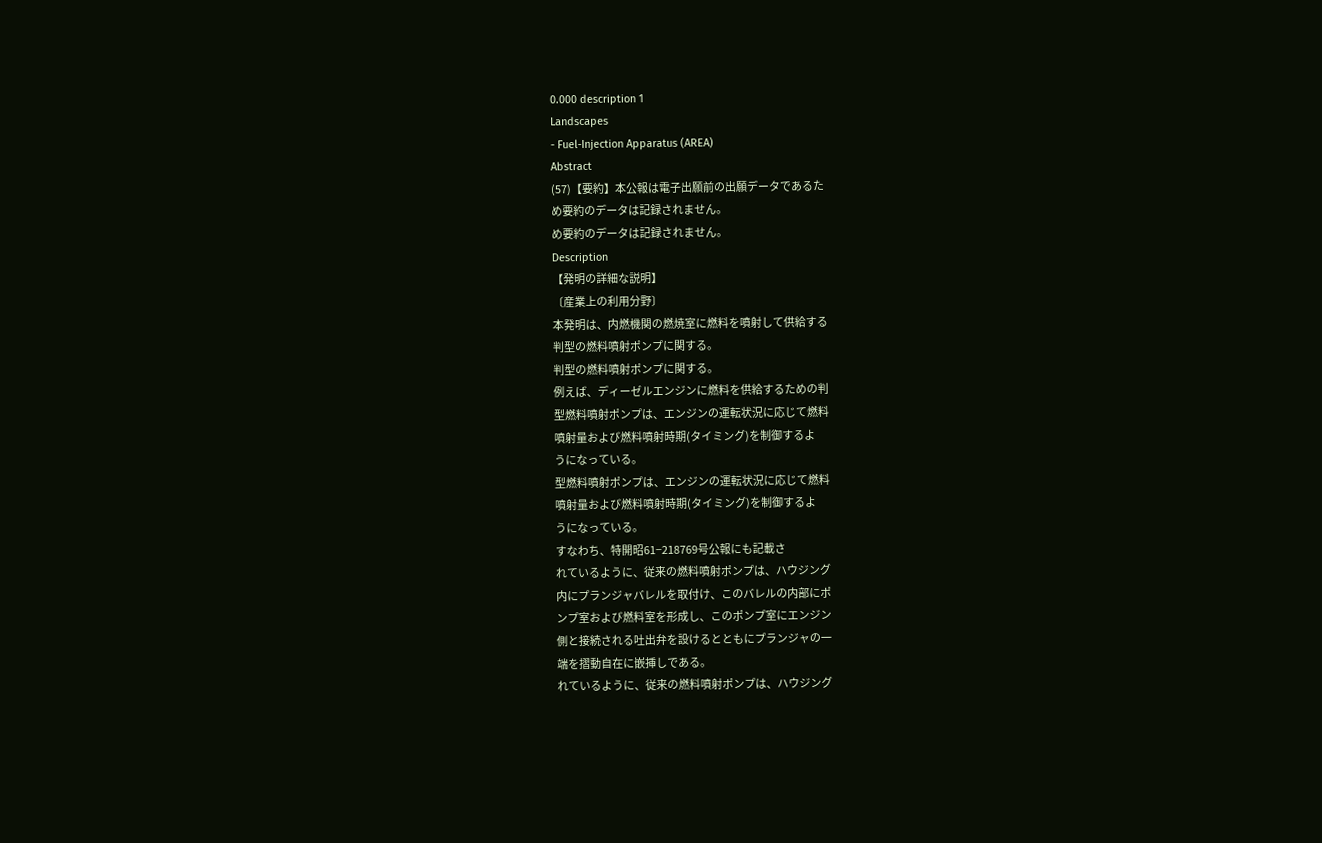0.000 description 1
Landscapes
- Fuel-Injection Apparatus (AREA)
Abstract
(57)【要約】本公報は電子出願前の出願データであるた
め要約のデータは記録されません。
め要約のデータは記録されません。
Description
【発明の詳細な説明】
〔産業上の利用分野〕
本発明は、内燃機関の燃焼室に燃料を噴射して供給する
判型の燃料噴射ポンプに関する。
判型の燃料噴射ポンプに関する。
例えば、ディーゼルエンジンに燃料を供給するための判
型燃料噴射ポンプは、エンジンの運転状況に応じて燃料
噴射量および燃料噴射時期(タイミング)を制御するよ
うになっている。
型燃料噴射ポンプは、エンジンの運転状況に応じて燃料
噴射量および燃料噴射時期(タイミング)を制御するよ
うになっている。
すなわち、特開昭61−218769号公報にも記載さ
れているように、従来の燃料噴射ポンプは、ハウジング
内にプランジャバレルを取付け、このバレルの内部にポ
ンプ室および燃料室を形成し、このポンプ室にエンジン
側と接続される吐出弁を設けるとともにプランジャの一
端を摺動自在に嵌挿しである。
れているように、従来の燃料噴射ポンプは、ハウジング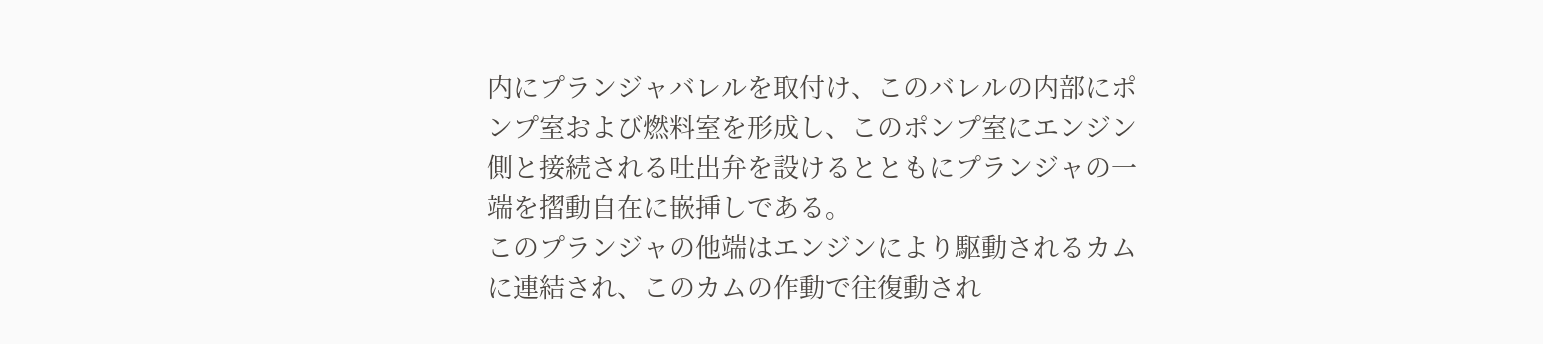内にプランジャバレルを取付け、このバレルの内部にポ
ンプ室および燃料室を形成し、このポンプ室にエンジン
側と接続される吐出弁を設けるとともにプランジャの一
端を摺動自在に嵌挿しである。
このプランジャの他端はエンジンにより駆動されるカム
に連結され、このカムの作動で往復動され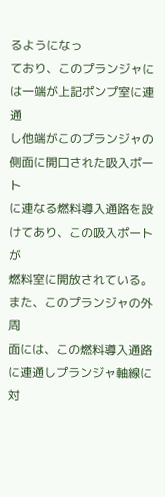るようになっ
ており、このプランジャには一端が上記ポンプ室に連通
し他端がこのプランジャの側面に開口された吸入ポート
に連なる燃料導入通路を設けてあり、この吸入ポートが
燃料室に開放されている。また、このプランジャの外周
面には、この燃料導入通路に連通しプランジャ軸線に対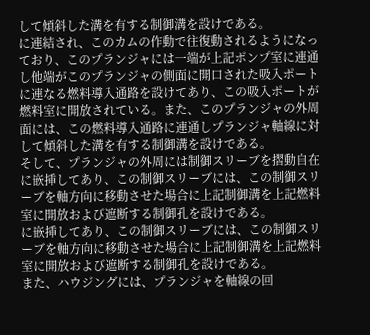して傾斜した溝を有する制御溝を設けである。
に連結され、このカムの作動で往復動されるようになっ
ており、このプランジャには一端が上記ポンプ室に連通
し他端がこのプランジャの側面に開口された吸入ポート
に連なる燃料導入通路を設けてあり、この吸入ポートが
燃料室に開放されている。また、このプランジャの外周
面には、この燃料導入通路に連通しプランジャ軸線に対
して傾斜した溝を有する制御溝を設けである。
そして、プランジャの外周には制御スリーブを摺動自在
に嵌挿してあり、この制御スリーブには、この制御スリ
ーブを軸方向に移動させた場合に上記制御溝を上記燃料
室に開放および遮断する制御孔を設けである。
に嵌挿してあり、この制御スリーブには、この制御スリ
ーブを軸方向に移動させた場合に上記制御溝を上記燃料
室に開放および遮断する制御孔を設けである。
また、ハウジングには、プランジャを軸線の回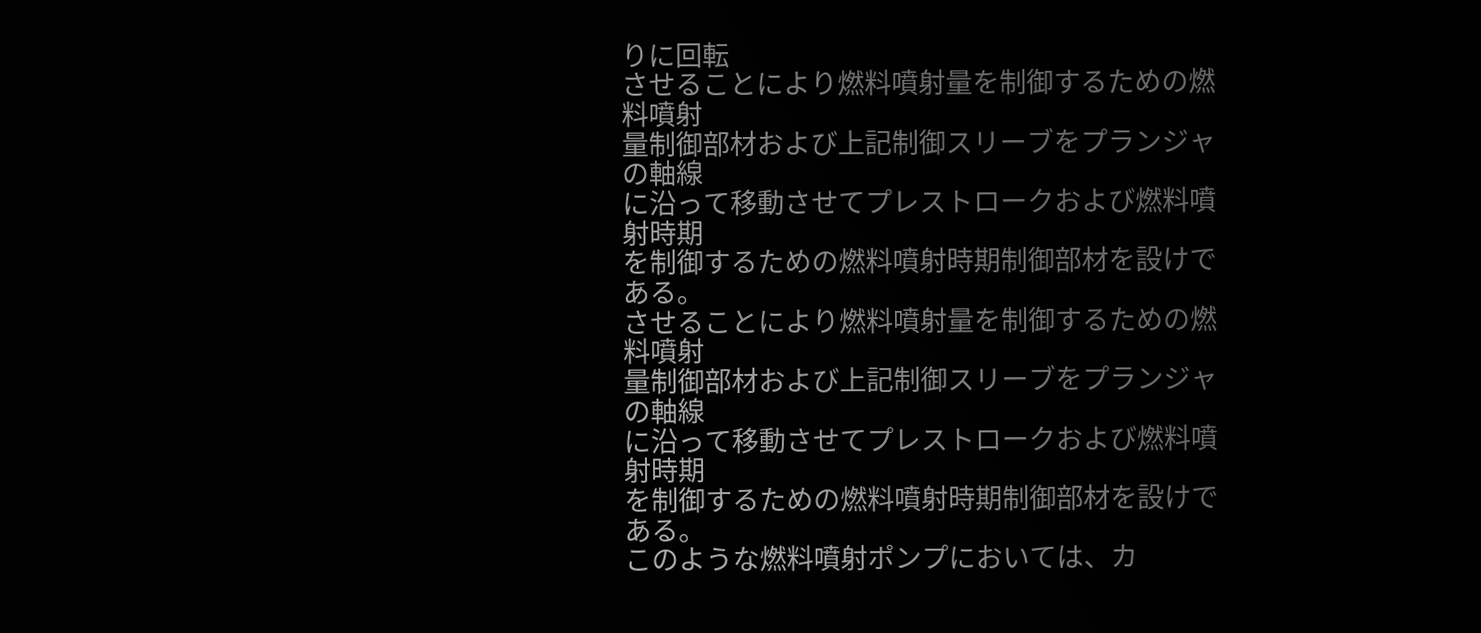りに回転
させることにより燃料噴射量を制御するための燃料噴射
量制御部材および上記制御スリーブをプランジャの軸線
に沿って移動させてプレストロークおよび燃料噴射時期
を制御するための燃料噴射時期制御部材を設けである。
させることにより燃料噴射量を制御するための燃料噴射
量制御部材および上記制御スリーブをプランジャの軸線
に沿って移動させてプレストロークおよび燃料噴射時期
を制御するための燃料噴射時期制御部材を設けである。
このような燃料噴射ポンプにおいては、カ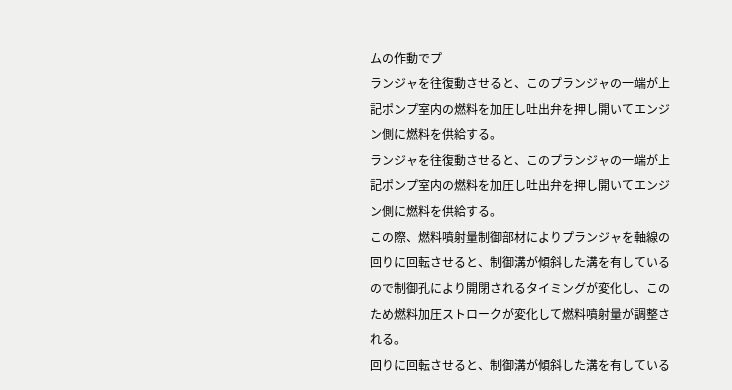ムの作動でプ
ランジャを往復動させると、このプランジャの一端が上
記ポンプ室内の燃料を加圧し吐出弁を押し開いてエンジ
ン側に燃料を供給する。
ランジャを往復動させると、このプランジャの一端が上
記ポンプ室内の燃料を加圧し吐出弁を押し開いてエンジ
ン側に燃料を供給する。
この際、燃料噴射量制御部材によりプランジャを軸線の
回りに回転させると、制御溝が傾斜した溝を有している
ので制御孔により開閉されるタイミングが変化し、この
ため燃料加圧ストロークが変化して燃料噴射量が調整さ
れる。
回りに回転させると、制御溝が傾斜した溝を有している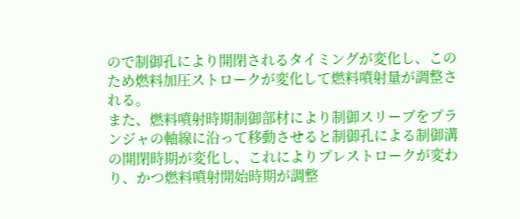ので制御孔により開閉されるタイミングが変化し、この
ため燃料加圧ストロークが変化して燃料噴射量が調整さ
れる。
また、燃料噴射時期制御部材により制御スリーブをプラ
ンジャの軸線に沿って移動させると制御孔による制御溝
の開閉時期が変化し、これによりプレストロークが変わ
り、かつ燃料噴射開始時期が調整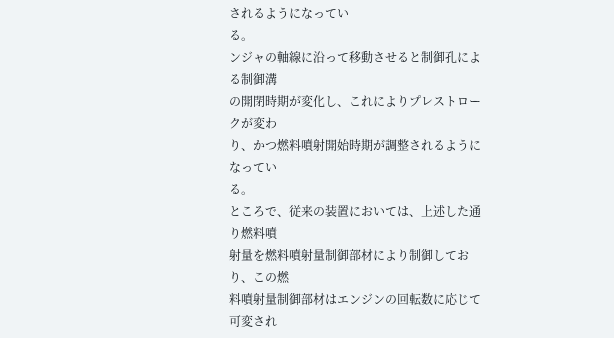されるようになってい
る。
ンジャの軸線に沿って移動させると制御孔による制御溝
の開閉時期が変化し、これによりプレストロークが変わ
り、かつ燃料噴射開始時期が調整されるようになってい
る。
ところで、従来の装置においては、上述した通り燃料噴
射量を燃料噴射量制御部材により制御しており、この燃
料噴射量制御部材はエンジンの回転数に応じて可変され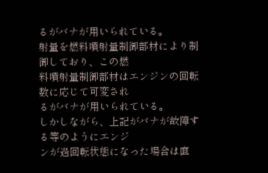るがバナが用いられている。
射量を燃料噴射量制御部材により制御しており、この燃
料噴射量制御部材はエンジンの回転数に応じて可変され
るがバナが用いられている。
しかしながら、上記がバナが故障する等のようにエンジ
ンが過回転状態になった場合は直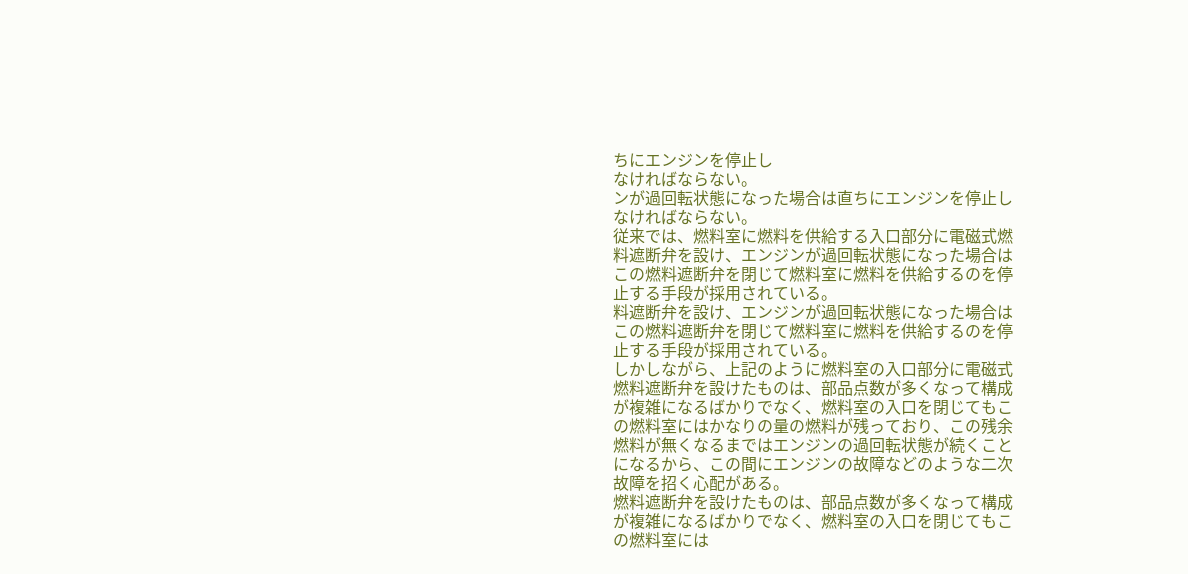ちにエンジンを停止し
なければならない。
ンが過回転状態になった場合は直ちにエンジンを停止し
なければならない。
従来では、燃料室に燃料を供給する入口部分に電磁式燃
料遮断弁を設け、エンジンが過回転状態になった場合は
この燃料遮断弁を閉じて燃料室に燃料を供給するのを停
止する手段が採用されている。
料遮断弁を設け、エンジンが過回転状態になった場合は
この燃料遮断弁を閉じて燃料室に燃料を供給するのを停
止する手段が採用されている。
しかしながら、上記のように燃料室の入口部分に電磁式
燃料遮断弁を設けたものは、部品点数が多くなって構成
が複雑になるばかりでなく、燃料室の入口を閉じてもこ
の燃料室にはかなりの量の燃料が残っており、この残余
燃料が無くなるまではエンジンの過回転状態が続くこと
になるから、この間にエンジンの故障などのような二次
故障を招く心配がある。
燃料遮断弁を設けたものは、部品点数が多くなって構成
が複雑になるばかりでなく、燃料室の入口を閉じてもこ
の燃料室には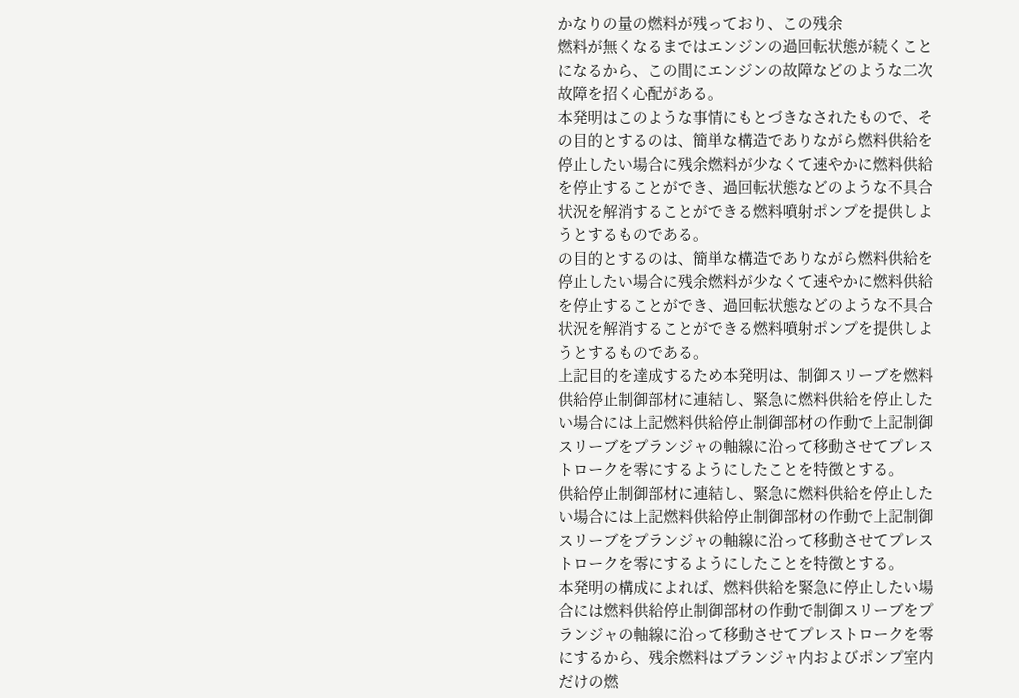かなりの量の燃料が残っており、この残余
燃料が無くなるまではエンジンの過回転状態が続くこと
になるから、この間にエンジンの故障などのような二次
故障を招く心配がある。
本発明はこのような事情にもとづきなされたもので、そ
の目的とするのは、簡単な構造でありながら燃料供給を
停止したい場合に残余燃料が少なくて速やかに燃料供給
を停止することができ、過回転状態などのような不具合
状況を解消することができる燃料噴射ポンプを提供しよ
うとするものである。
の目的とするのは、簡単な構造でありながら燃料供給を
停止したい場合に残余燃料が少なくて速やかに燃料供給
を停止することができ、過回転状態などのような不具合
状況を解消することができる燃料噴射ポンプを提供しよ
うとするものである。
上記目的を達成するため本発明は、制御スリーブを燃料
供給停止制御部材に連結し、緊急に燃料供給を停止した
い場合には上記燃料供給停止制御部材の作動で上記制御
スリーブをプランジャの軸線に沿って移動させてプレス
トロークを零にするようにしたことを特徴とする。
供給停止制御部材に連結し、緊急に燃料供給を停止した
い場合には上記燃料供給停止制御部材の作動で上記制御
スリーブをプランジャの軸線に沿って移動させてプレス
トロークを零にするようにしたことを特徴とする。
本発明の構成によれば、燃料供給を緊急に停止したい場
合には燃料供給停止制御部材の作動で制御スリーブをプ
ランジャの軸線に沿って移動させてプレストロークを零
にするから、残余燃料はプランジャ内およびポンプ室内
だけの燃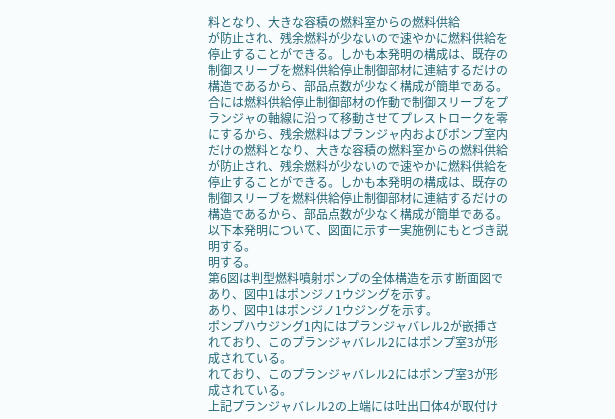料となり、大きな容積の燃料室からの燃料供給
が防止され、残余燃料が少ないので速やかに燃料供給を
停止することができる。しかも本発明の構成は、既存の
制御スリーブを燃料供給停止制御部材に連結するだけの
構造であるから、部品点数が少なく構成が簡単である。
合には燃料供給停止制御部材の作動で制御スリーブをプ
ランジャの軸線に沿って移動させてプレストロークを零
にするから、残余燃料はプランジャ内およびポンプ室内
だけの燃料となり、大きな容積の燃料室からの燃料供給
が防止され、残余燃料が少ないので速やかに燃料供給を
停止することができる。しかも本発明の構成は、既存の
制御スリーブを燃料供給停止制御部材に連結するだけの
構造であるから、部品点数が少なく構成が簡単である。
以下本発明について、図面に示す一実施例にもとづき説
明する。
明する。
第6図は判型燃料噴射ポンプの全体構造を示す断面図で
あり、図中1はポンジノ1ウジングを示す。
あり、図中1はポンジノ1ウジングを示す。
ポンプハウジング1内にはプランジャバレル2が嵌挿さ
れており、このプランジャバレル2にはポンプ室3が形
成されている。
れており、このプランジャバレル2にはポンプ室3が形
成されている。
上記プランジャバレル2の上端には吐出口体4が取付け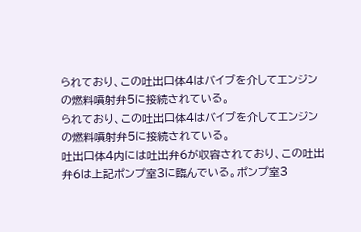られており、この吐出口体4はバイブを介してエンジン
の燃料噴射弁5に接続されている。
られており、この吐出口体4はバイブを介してエンジン
の燃料噴射弁5に接続されている。
吐出口体4内には吐出弁6が収容されており、この吐出
弁6は上記ポンプ室3に臨んでいる。ポンプ室3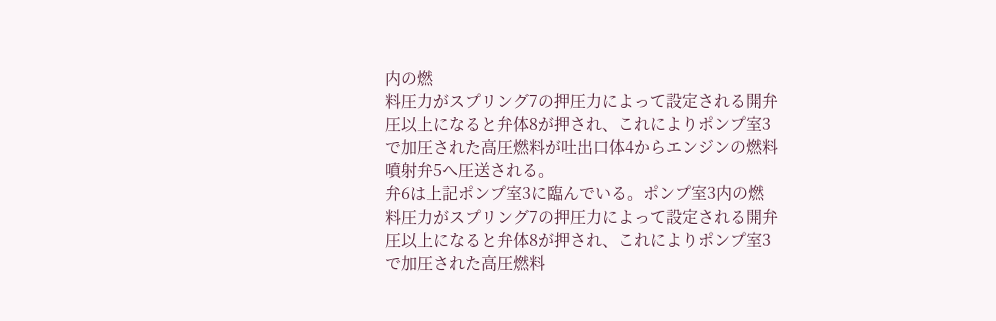内の燃
料圧力がスプリング7の押圧力によって設定される開弁
圧以上になると弁体8が押され、これによりポンプ室3
で加圧された高圧燃料が吐出口体4からエンジンの燃料
噴射弁5へ圧送される。
弁6は上記ポンプ室3に臨んでいる。ポンプ室3内の燃
料圧力がスプリング7の押圧力によって設定される開弁
圧以上になると弁体8が押され、これによりポンプ室3
で加圧された高圧燃料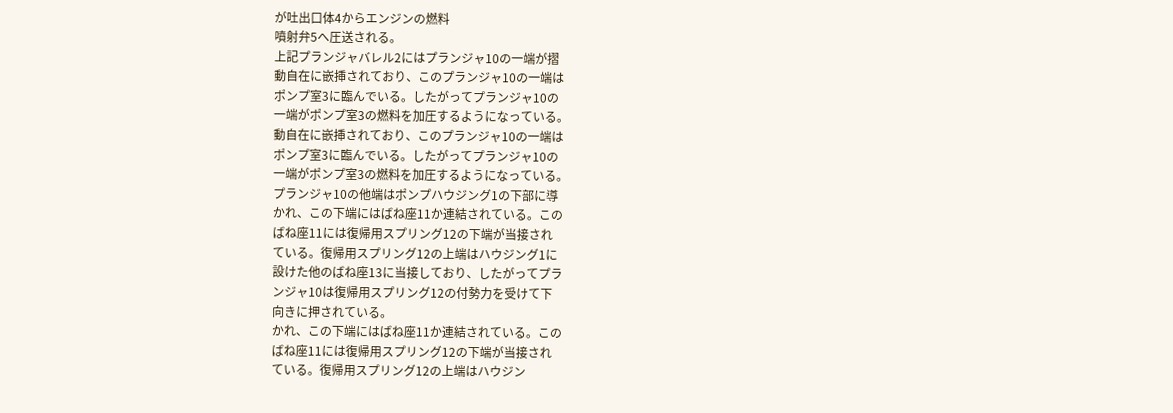が吐出口体4からエンジンの燃料
噴射弁5へ圧送される。
上記プランジャバレル2にはプランジャ10の一端が摺
動自在に嵌挿されており、このプランジャ10の一端は
ポンプ室3に臨んでいる。したがってプランジャ10の
一端がポンプ室3の燃料を加圧するようになっている。
動自在に嵌挿されており、このプランジャ10の一端は
ポンプ室3に臨んでいる。したがってプランジャ10の
一端がポンプ室3の燃料を加圧するようになっている。
プランジャ10の他端はポンプハウジング1の下部に導
かれ、この下端にはばね座11か連結されている。この
ばね座11には復帰用スプリング12の下端が当接され
ている。復帰用スプリング12の上端はハウジング1に
設けた他のばね座13に当接しており、したがってプラ
ンジャ10は復帰用スプリング12の付勢力を受けて下
向きに押されている。
かれ、この下端にはばね座11か連結されている。この
ばね座11には復帰用スプリング12の下端が当接され
ている。復帰用スプリング12の上端はハウジン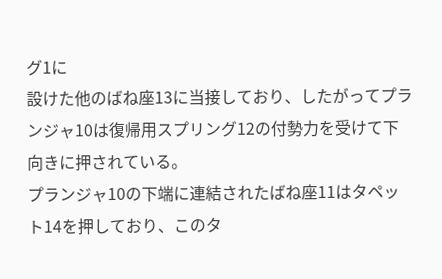グ1に
設けた他のばね座13に当接しており、したがってプラ
ンジャ10は復帰用スプリング12の付勢力を受けて下
向きに押されている。
プランジャ10の下端に連結されたばね座11はタペッ
ト14を押しており、このタ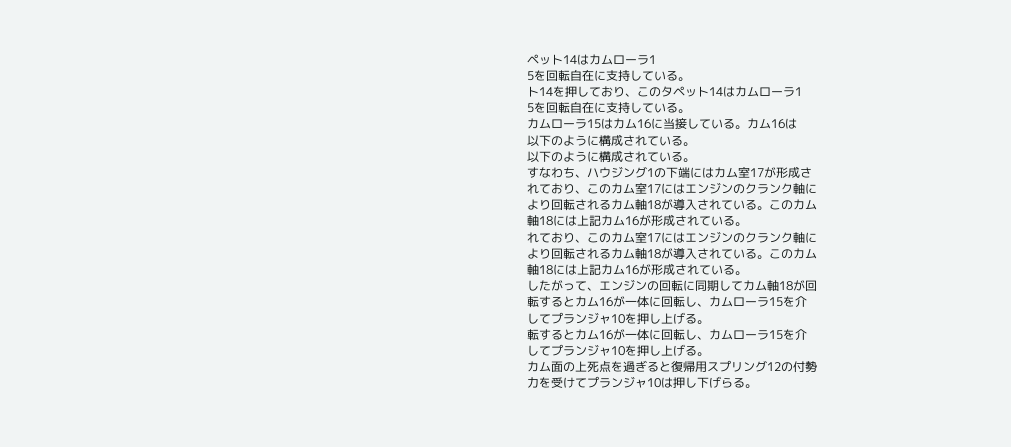ペット14はカムローラ1
5を回転自在に支持している。
ト14を押しており、このタペット14はカムローラ1
5を回転自在に支持している。
カムローラ15はカム16に当接している。カム16は
以下のように構成されている。
以下のように構成されている。
すなわち、ハウジング1の下端にはカム室17が形成さ
れており、このカム室17にはエンジンのクランク軸に
より回転されるカム軸18が導入されている。このカム
軸18には上記カム16が形成されている。
れており、このカム室17にはエンジンのクランク軸に
より回転されるカム軸18が導入されている。このカム
軸18には上記カム16が形成されている。
したがって、エンジンの回転に同期してカム軸18が回
転するとカム16が一体に回転し、カムローラ15を介
してプランジャ10を押し上げる。
転するとカム16が一体に回転し、カムローラ15を介
してプランジャ10を押し上げる。
カム面の上死点を過ぎると復帰用スプリング12の付勢
力を受けてプランジャ10は押し下げらる。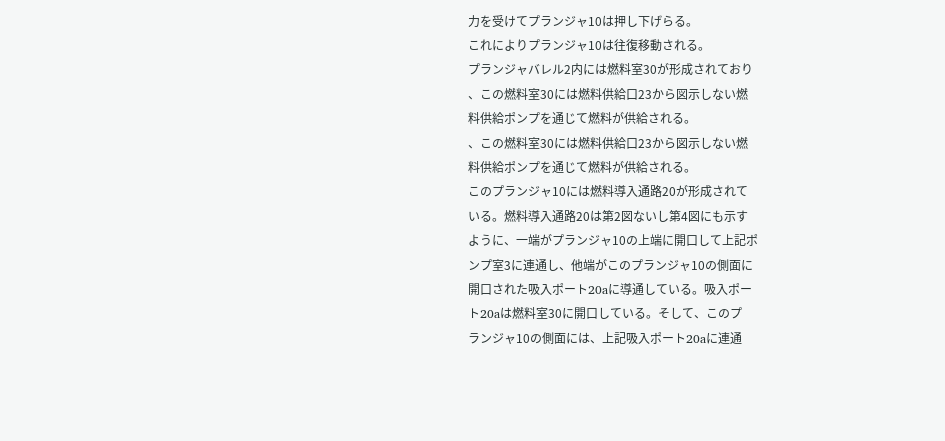力を受けてプランジャ10は押し下げらる。
これによりプランジャ10は往復移動される。
プランジャバレル2内には燃料室30が形成されており
、この燃料室30には燃料供給口23から図示しない燃
料供給ポンプを通じて燃料が供給される。
、この燃料室30には燃料供給口23から図示しない燃
料供給ポンプを通じて燃料が供給される。
このプランジャ10には燃料導入通路20が形成されて
いる。燃料導入通路20は第2図ないし第4図にも示す
ように、一端がプランジャ10の上端に開口して上記ポ
ンプ室3に連通し、他端がこのプランジャ10の側面に
開口された吸入ポート20aに導通している。吸入ポー
ト20aは燃料室30に開口している。そして、このプ
ランジャ10の側面には、上記吸入ポート20aに連通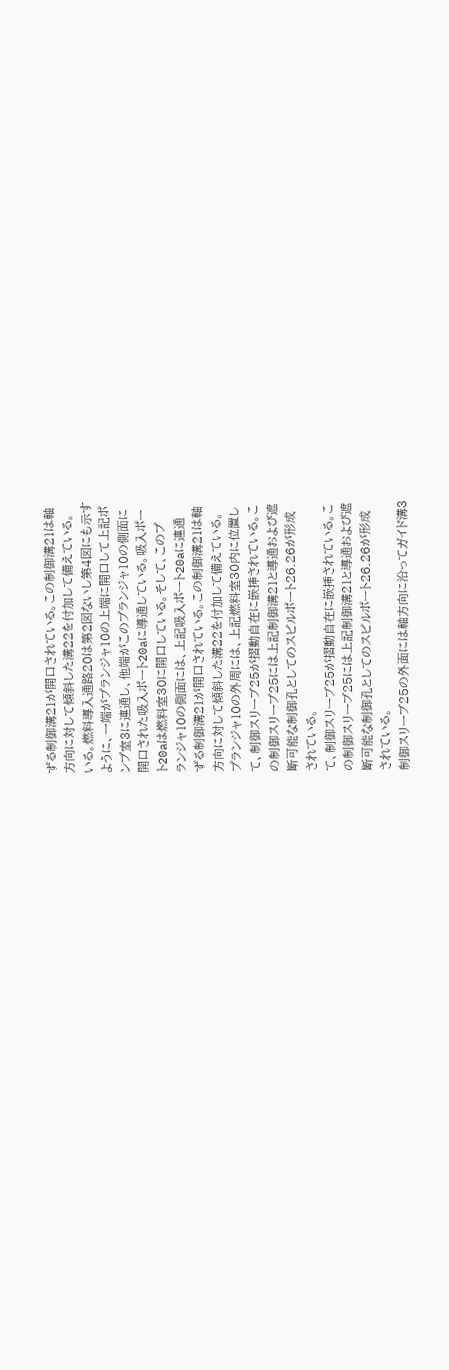ずる制御溝21が開口されている。この制御溝21は軸
方向に対して傾斜した溝22を付加して備えている。
いる。燃料導入通路20は第2図ないし第4図にも示す
ように、一端がプランジャ10の上端に開口して上記ポ
ンプ室3に連通し、他端がこのプランジャ10の側面に
開口された吸入ポート20aに導通している。吸入ポー
ト20aは燃料室30に開口している。そして、このプ
ランジャ10の側面には、上記吸入ポート20aに連通
ずる制御溝21が開口されている。この制御溝21は軸
方向に対して傾斜した溝22を付加して備えている。
プランジャ10の外周には、上記燃料室30内に位置し
て、制御スリーブ25が摺動自在に嵌挿されている。こ
の制御スリーブ25には上記制御溝21と導通および遮
断可能な制御孔としてのスピルポート26.26が形成
されている。
て、制御スリーブ25が摺動自在に嵌挿されている。こ
の制御スリーブ25には上記制御溝21と導通および遮
断可能な制御孔としてのスピルポート26.26が形成
されている。
制御スリーブ25の外面には軸方向に沿ってガイド溝3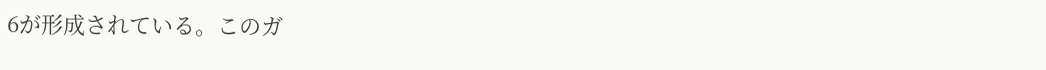6が形成されている。このガ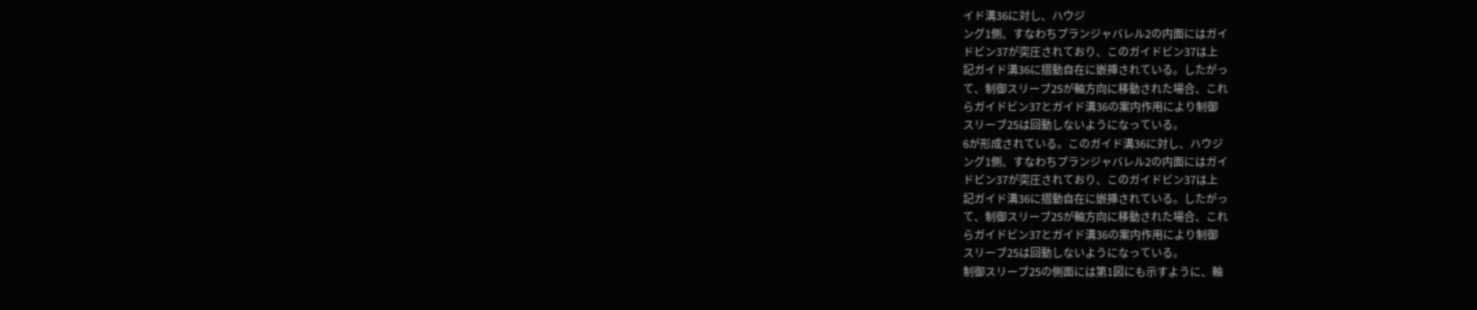イド溝36に対し、ハウジ
ング1側、すなわちプランジャバレル2の内面にはガイ
ドビン37が突圧されており、このガイドビン37は上
記ガイド溝36に摺動自在に嵌挿されている。したがっ
て、制御スリーブ25が軸方向に移動された場合、これ
らガイドビン37とガイド溝36の案内作用により制御
スリーブ25は回動しないようになっている。
6が形成されている。このガイド溝36に対し、ハウジ
ング1側、すなわちプランジャバレル2の内面にはガイ
ドビン37が突圧されており、このガイドビン37は上
記ガイド溝36に摺動自在に嵌挿されている。したがっ
て、制御スリーブ25が軸方向に移動された場合、これ
らガイドビン37とガイド溝36の案内作用により制御
スリーブ25は回動しないようになっている。
制御スリーブ25の側面には第1図にも示すように、軸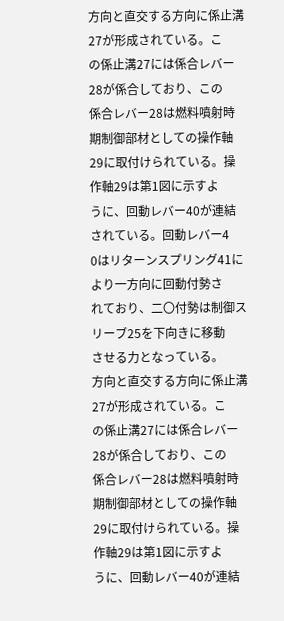方向と直交する方向に係止溝27が形成されている。こ
の係止溝27には係合レバー28が係合しており、この
係合レバー28は燃料噴射時期制御部材としての操作軸
29に取付けられている。操作軸29は第1図に示すよ
うに、回動レバー40が連結されている。回動レバー4
0はリターンスプリング41により一方向に回動付勢さ
れており、二〇付勢は制御スリーブ25を下向きに移動
させる力となっている。
方向と直交する方向に係止溝27が形成されている。こ
の係止溝27には係合レバー28が係合しており、この
係合レバー28は燃料噴射時期制御部材としての操作軸
29に取付けられている。操作軸29は第1図に示すよ
うに、回動レバー40が連結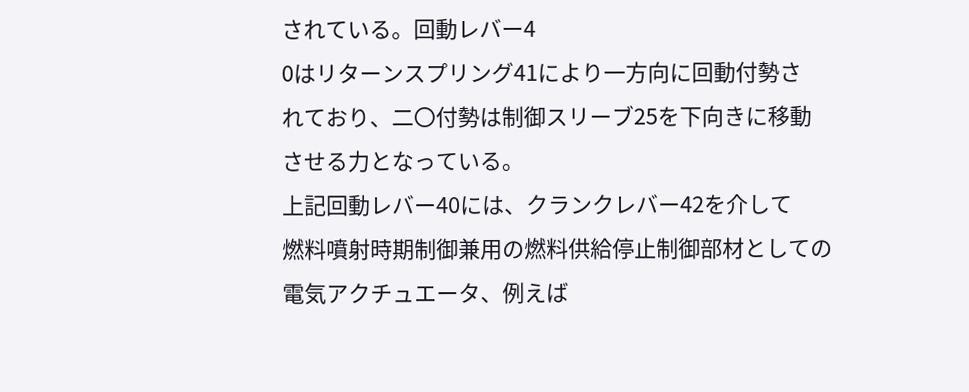されている。回動レバー4
0はリターンスプリング41により一方向に回動付勢さ
れており、二〇付勢は制御スリーブ25を下向きに移動
させる力となっている。
上記回動レバー40には、クランクレバー42を介して
燃料噴射時期制御兼用の燃料供給停止制御部材としての
電気アクチュエータ、例えば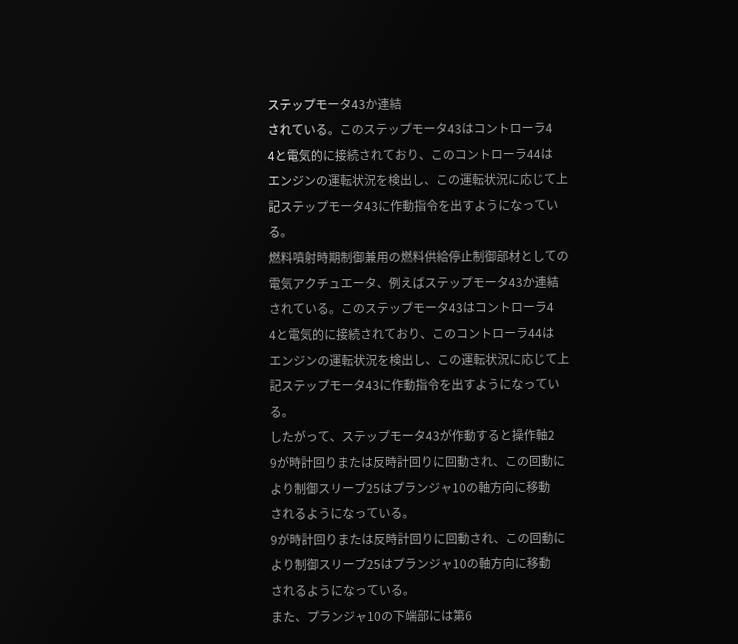ステップモータ43か連結
されている。このステップモータ43はコントローラ4
4と電気的に接続されており、このコントローラ44は
エンジンの運転状況を検出し、この運転状況に応じて上
記ステップモータ43に作動指令を出すようになってい
る。
燃料噴射時期制御兼用の燃料供給停止制御部材としての
電気アクチュエータ、例えばステップモータ43か連結
されている。このステップモータ43はコントローラ4
4と電気的に接続されており、このコントローラ44は
エンジンの運転状況を検出し、この運転状況に応じて上
記ステップモータ43に作動指令を出すようになってい
る。
したがって、ステップモータ43が作動すると操作軸2
9が時計回りまたは反時計回りに回動され、この回動に
より制御スリーブ25はプランジャ10の軸方向に移動
されるようになっている。
9が時計回りまたは反時計回りに回動され、この回動に
より制御スリーブ25はプランジャ10の軸方向に移動
されるようになっている。
また、プランジャ10の下端部には第6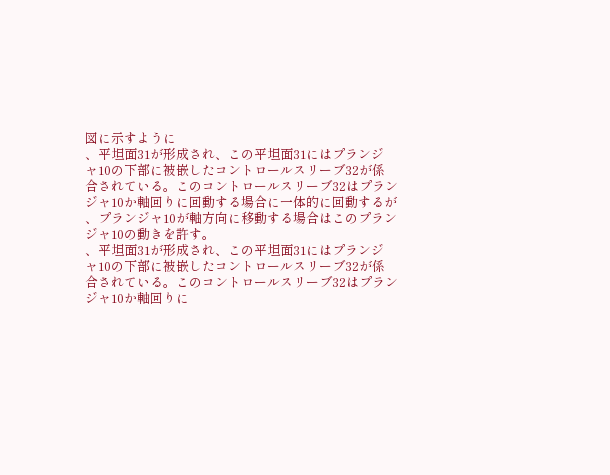図に示すように
、平坦面31が形成され、この平坦面31にはプランジ
ャ10の下部に被嵌したコントロールスリーブ32が係
合されている。このコントロールスリーブ32はプラン
ジャ10か軸回りに回動する場合に一体的に回動するが
、プランジャ10が軸方向に移動する場合はこのプラン
ジャ10の動きを許す。
、平坦面31が形成され、この平坦面31にはプランジ
ャ10の下部に被嵌したコントロールスリーブ32が係
合されている。このコントロールスリーブ32はプラン
ジャ10か軸回りに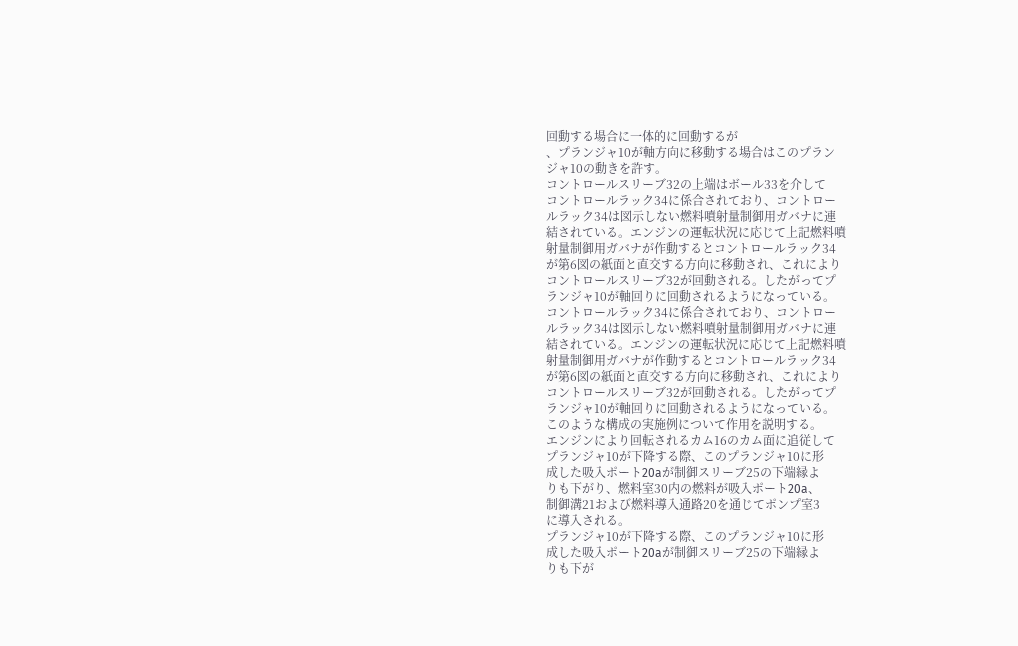回動する場合に一体的に回動するが
、プランジャ10が軸方向に移動する場合はこのプラン
ジャ10の動きを許す。
コントロールスリーブ32の上端はボール33を介して
コントロールラック34に係合されており、コントロー
ルラック34は図示しない燃料噴射量制御用ガバナに連
結されている。エンジンの運転状況に応じて上記燃料噴
射量制御用ガバナが作動するとコントロールラック34
が第6図の紙面と直交する方向に移動され、これにより
コントロールスリーブ32が回動される。したがってプ
ランジャ10が軸回りに回動されるようになっている。
コントロールラック34に係合されており、コントロー
ルラック34は図示しない燃料噴射量制御用ガバナに連
結されている。エンジンの運転状況に応じて上記燃料噴
射量制御用ガバナが作動するとコントロールラック34
が第6図の紙面と直交する方向に移動され、これにより
コントロールスリーブ32が回動される。したがってプ
ランジャ10が軸回りに回動されるようになっている。
このような構成の実施例について作用を説明する。
エンジンにより回転されるカム16のカム面に追従して
プランジャ10が下降する際、このプランジャ10に形
成した吸入ポート20aが制御スリーブ25の下端縁よ
りも下がり、燃料室30内の燃料が吸入ポート20a、
制御溝21および燃料導入通路20を通じてポンプ室3
に導入される。
プランジャ10が下降する際、このプランジャ10に形
成した吸入ポート20aが制御スリーブ25の下端縁よ
りも下が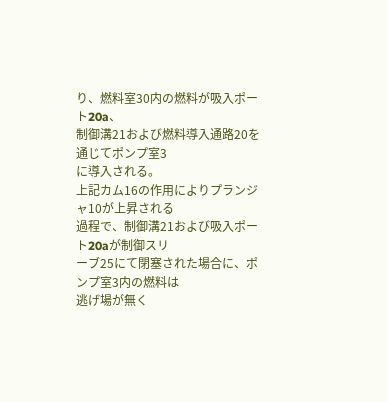り、燃料室30内の燃料が吸入ポート20a、
制御溝21および燃料導入通路20を通じてポンプ室3
に導入される。
上記カム16の作用によりプランジャ10が上昇される
過程で、制御溝21および吸入ポート20aが制御スリ
ーブ25にて閉塞された場合に、ポンプ室3内の燃料は
逃げ場が無く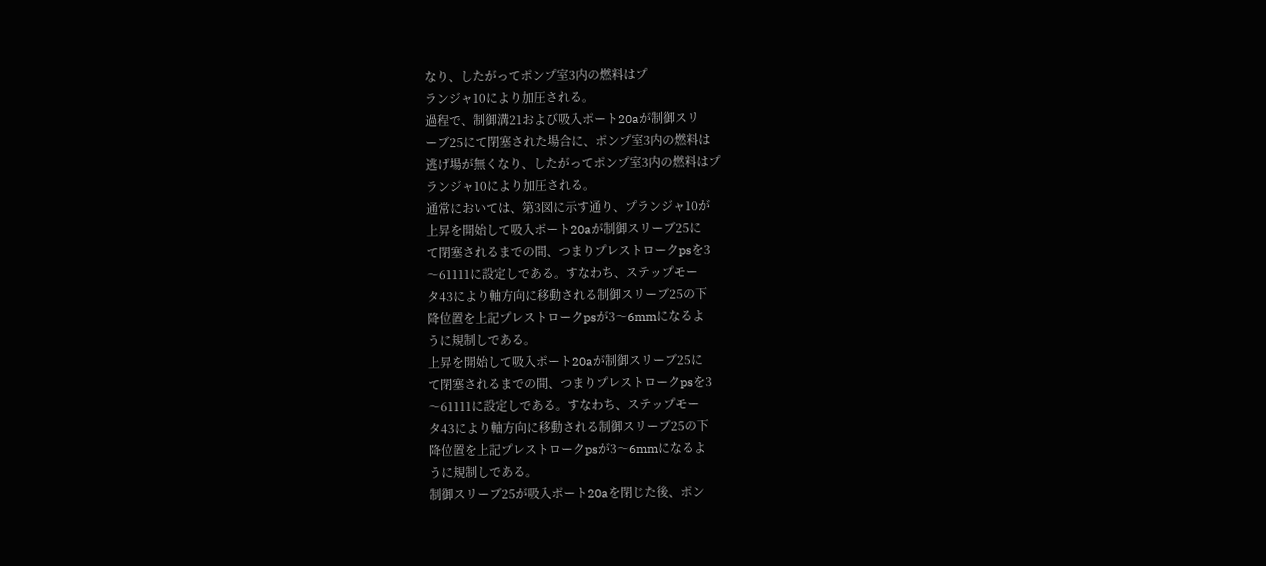なり、したがってポンプ室3内の燃料はプ
ランジャ10により加圧される。
過程で、制御溝21および吸入ポート20aが制御スリ
ーブ25にて閉塞された場合に、ポンプ室3内の燃料は
逃げ場が無くなり、したがってポンプ室3内の燃料はプ
ランジャ10により加圧される。
通常においては、第3図に示す通り、プランジャ10が
上昇を開始して吸入ポート20aが制御スリーブ25に
て閉塞されるまでの間、つまりプレストロークpsを3
〜61111に設定しである。すなわち、ステップモー
タ43により軸方向に移動される制御スリーブ25の下
降位置を上記プレストロークpsが3〜6mmになるよ
うに規制しである。
上昇を開始して吸入ポート20aが制御スリーブ25に
て閉塞されるまでの間、つまりプレストロークpsを3
〜61111に設定しである。すなわち、ステップモー
タ43により軸方向に移動される制御スリーブ25の下
降位置を上記プレストロークpsが3〜6mmになるよ
うに規制しである。
制御スリーブ25が吸入ポート20aを閉じた後、ポン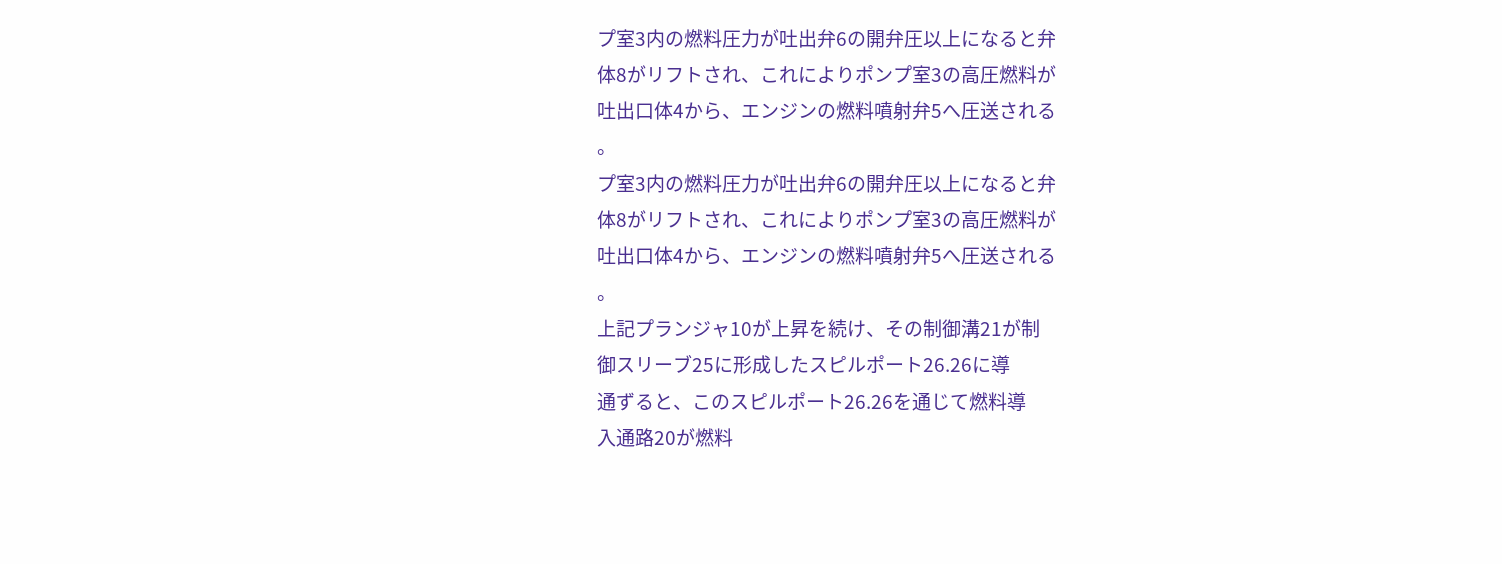プ室3内の燃料圧力が吐出弁6の開弁圧以上になると弁
体8がリフトされ、これによりポンプ室3の高圧燃料が
吐出口体4から、エンジンの燃料噴射弁5へ圧送される
。
プ室3内の燃料圧力が吐出弁6の開弁圧以上になると弁
体8がリフトされ、これによりポンプ室3の高圧燃料が
吐出口体4から、エンジンの燃料噴射弁5へ圧送される
。
上記プランジャ10が上昇を続け、その制御溝21が制
御スリーブ25に形成したスピルポート26.26に導
通ずると、このスピルポート26.26を通じて燃料導
入通路20が燃料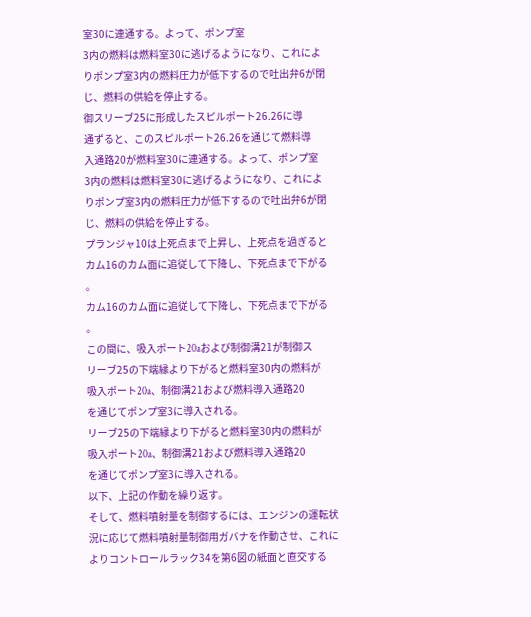室30に連通する。よって、ポンプ室
3内の燃料は燃料室30に逃げるようになり、これによ
りポンプ室3内の燃料圧力が低下するので吐出弁6が閉
じ、燃料の供給を停止する。
御スリーブ25に形成したスピルポート26.26に導
通ずると、このスピルポート26.26を通じて燃料導
入通路20が燃料室30に連通する。よって、ポンプ室
3内の燃料は燃料室30に逃げるようになり、これによ
りポンプ室3内の燃料圧力が低下するので吐出弁6が閉
じ、燃料の供給を停止する。
プランジャ10は上死点まで上昇し、上死点を過ぎると
カム16のカム面に追従して下降し、下死点まで下がる
。
カム16のカム面に追従して下降し、下死点まで下がる
。
この間に、吸入ポート20aおよび制御溝21が制御ス
リーブ25の下端縁より下がると燃料室30内の燃料が
吸入ポート20a、制御溝21および燃料導入通路20
を通じてポンプ室3に導入される。
リーブ25の下端縁より下がると燃料室30内の燃料が
吸入ポート20a、制御溝21および燃料導入通路20
を通じてポンプ室3に導入される。
以下、上記の作動を繰り返す。
そして、燃料噴射量を制御するには、エンジンの運転状
況に応じて燃料噴射量制御用ガバナを作動させ、これに
よりコントロールラック34を第6図の紙面と直交する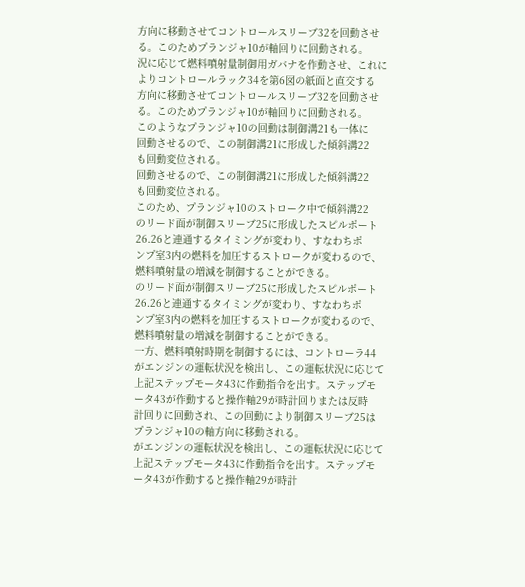方向に移動させてコントロールスリーブ32を回動させ
る。このためプランジャ10が軸回りに回動される。
況に応じて燃料噴射量制御用ガバナを作動させ、これに
よりコントロールラック34を第6図の紙面と直交する
方向に移動させてコントロールスリーブ32を回動させ
る。このためプランジャ10が軸回りに回動される。
このようなプランジャ10の回動は制御溝21も一体に
回動させるので、この制御溝21に形成した傾斜溝22
も回動変位される。
回動させるので、この制御溝21に形成した傾斜溝22
も回動変位される。
このため、プランジャ10のストローク中で傾斜溝22
のリード面が制御スリーブ25に形成したスピルポート
26.26と連通するタイミングが変わり、すなわちポ
ンプ室3内の燃料を加圧するストロークが変わるので、
燃料噴射量の増減を制御することができる。
のリード面が制御スリーブ25に形成したスピルポート
26.26と連通するタイミングが変わり、すなわちポ
ンプ室3内の燃料を加圧するストロークが変わるので、
燃料噴射量の増減を制御することができる。
一方、燃料噴射時期を制御するには、コントローラ44
がエンジンの運転状況を検出し、この運転状況に応じて
上記ステップモータ43に作動指令を出す。ステップモ
ータ43が作動すると操作軸29が時計回りまたは反時
計回りに回動され、この回動により制御スリーブ25は
プランジャ10の軸方向に移動される。
がエンジンの運転状況を検出し、この運転状況に応じて
上記ステップモータ43に作動指令を出す。ステップモ
ータ43が作動すると操作軸29が時計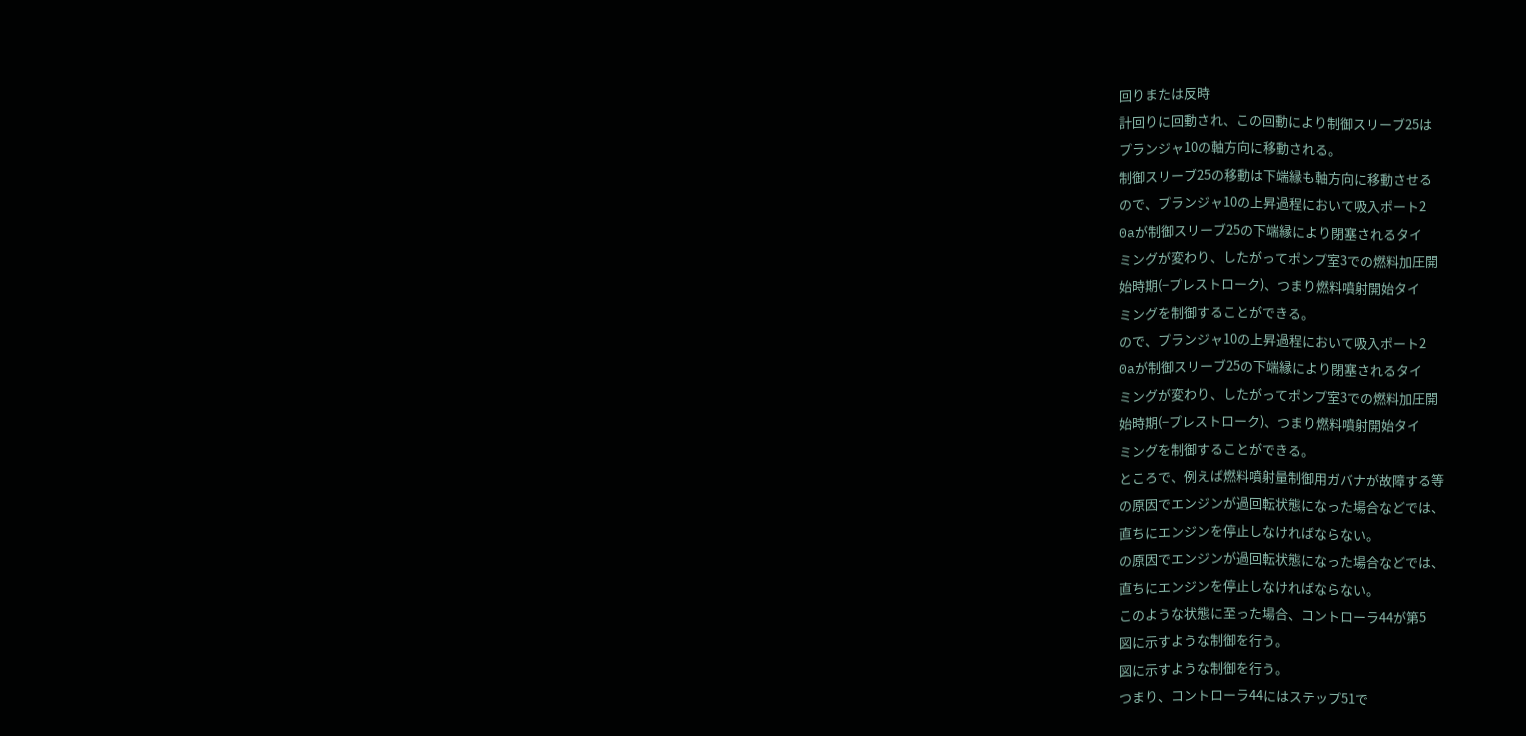回りまたは反時
計回りに回動され、この回動により制御スリーブ25は
プランジャ10の軸方向に移動される。
制御スリーブ25の移動は下端縁も軸方向に移動させる
ので、プランジャ10の上昇過程において吸入ポート2
0aが制御スリーブ25の下端縁により閉塞されるタイ
ミングが変わり、したがってポンプ室3での燃料加圧開
始時期(−プレストローク)、つまり燃料噴射開始タイ
ミングを制御することができる。
ので、プランジャ10の上昇過程において吸入ポート2
0aが制御スリーブ25の下端縁により閉塞されるタイ
ミングが変わり、したがってポンプ室3での燃料加圧開
始時期(−プレストローク)、つまり燃料噴射開始タイ
ミングを制御することができる。
ところで、例えば燃料噴射量制御用ガバナが故障する等
の原因でエンジンが過回転状態になった場合などでは、
直ちにエンジンを停止しなければならない。
の原因でエンジンが過回転状態になった場合などでは、
直ちにエンジンを停止しなければならない。
このような状態に至った場合、コントローラ44が第5
図に示すような制御を行う。
図に示すような制御を行う。
つまり、コントローラ44にはステップ51で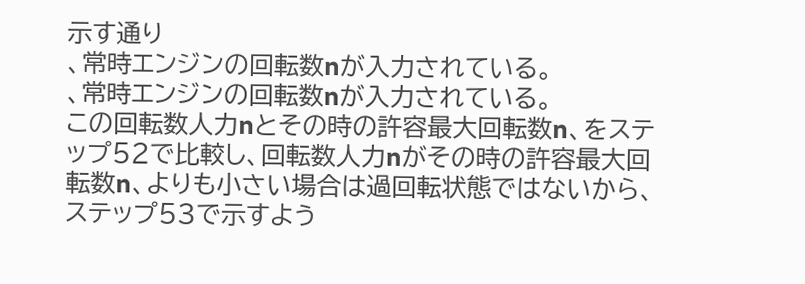示す通り
、常時エンジンの回転数nが入力されている。
、常時エンジンの回転数nが入力されている。
この回転数人力nとその時の許容最大回転数n、をステ
ップ52で比較し、回転数人力nがその時の許容最大回
転数n、よりも小さい場合は過回転状態ではないから、
ステップ53で示すよう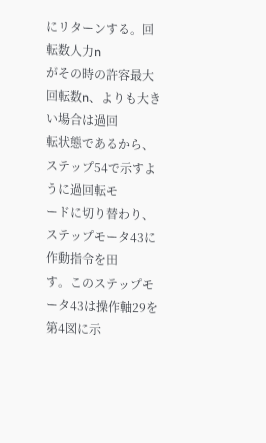にリターンする。回転数人力n
がその時の許容最大回転数n、よりも大きい場合は過回
転状態であるから、ステップ54で示すように過回転モ
ードに切り替わり、ステップモータ43に作動指令を田
す。このステップモータ43は操作軸29を第4図に示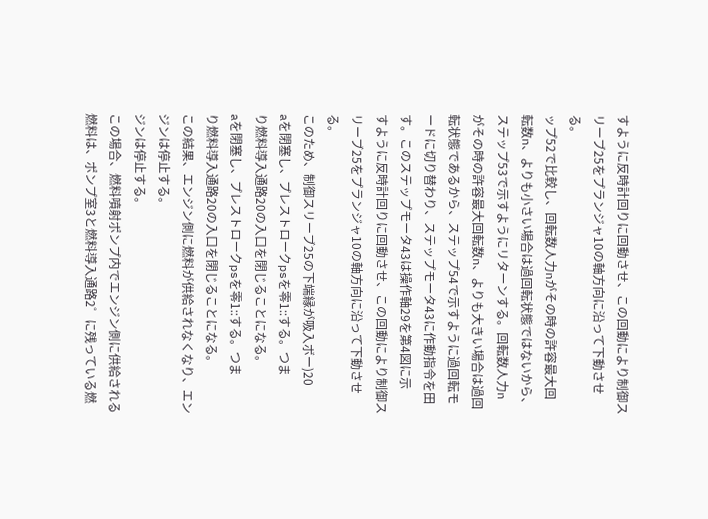すように反時計回りに回動させ、この回動により制御ス
リーブ25をプランジャ10の軸方向に沿って下動させ
る。
ップ52で比較し、回転数人力nがその時の許容最大回
転数n、よりも小さい場合は過回転状態ではないから、
ステップ53で示すようにリターンする。回転数人力n
がその時の許容最大回転数n、よりも大きい場合は過回
転状態であるから、ステップ54で示すように過回転モ
ードに切り替わり、ステップモータ43に作動指令を田
す。このステップモータ43は操作軸29を第4図に示
すように反時計回りに回動させ、この回動により制御ス
リーブ25をプランジャ10の軸方向に沿って下動させ
る。
このため、制御スリーブ25の下端縁が吸入ボー)20
aを閉塞し、プレストロークpsを零1::する。つま
り燃料導入通路20の入口を閉じることになる。
aを閉塞し、プレストロークpsを零1::する。つま
り燃料導入通路20の入口を閉じることになる。
この結果、エンジン側に燃料が供給されなくなり、エン
ジンは停止する。
ジンは停止する。
この場合、燃料噴射ポンプ内でエンジン側に供給される
燃料は、ポンプ室3と燃料導入通路2゜に残っている燃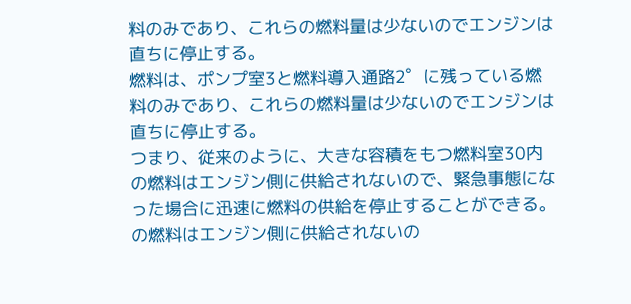料のみであり、これらの燃料量は少ないのでエンジンは
直ちに停止する。
燃料は、ポンプ室3と燃料導入通路2゜に残っている燃
料のみであり、これらの燃料量は少ないのでエンジンは
直ちに停止する。
つまり、従来のように、大きな容積をもつ燃料室30内
の燃料はエンジン側に供給されないので、緊急事態にな
った場合に迅速に燃料の供給を停止することができる。
の燃料はエンジン側に供給されないの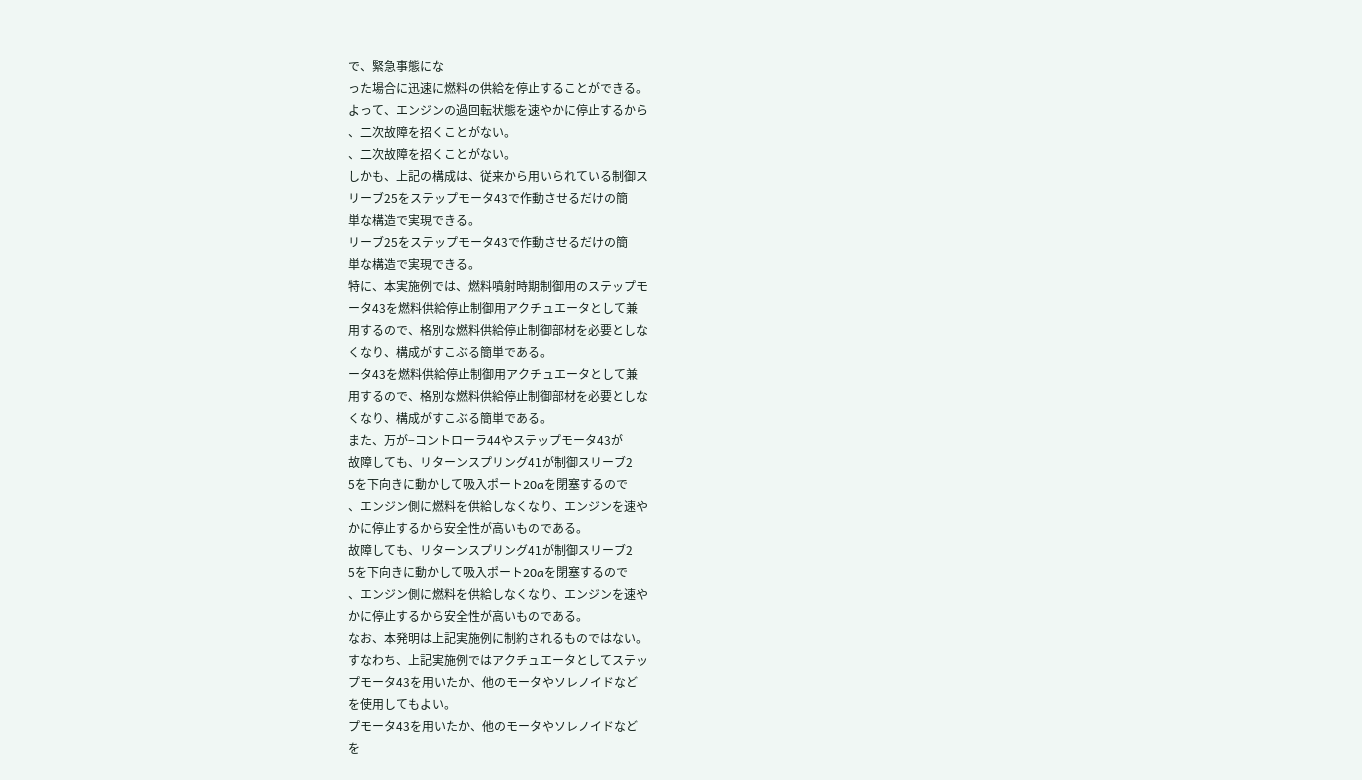で、緊急事態にな
った場合に迅速に燃料の供給を停止することができる。
よって、エンジンの過回転状態を速やかに停止するから
、二次故障を招くことがない。
、二次故障を招くことがない。
しかも、上記の構成は、従来から用いられている制御ス
リーブ25をステップモータ43で作動させるだけの簡
単な構造で実現できる。
リーブ25をステップモータ43で作動させるだけの簡
単な構造で実現できる。
特に、本実施例では、燃料噴射時期制御用のステップモ
ータ43を燃料供給停止制御用アクチュエータとして兼
用するので、格別な燃料供給停止制御部材を必要としな
くなり、構成がすこぶる簡単である。
ータ43を燃料供給停止制御用アクチュエータとして兼
用するので、格別な燃料供給停止制御部材を必要としな
くなり、構成がすこぶる簡単である。
また、万が−コントローラ44やステップモータ43が
故障しても、リターンスプリング41が制御スリーブ2
5を下向きに動かして吸入ポート20aを閉塞するので
、エンジン側に燃料を供給しなくなり、エンジンを速や
かに停止するから安全性が高いものである。
故障しても、リターンスプリング41が制御スリーブ2
5を下向きに動かして吸入ポート20aを閉塞するので
、エンジン側に燃料を供給しなくなり、エンジンを速や
かに停止するから安全性が高いものである。
なお、本発明は上記実施例に制約されるものではない。
すなわち、上記実施例ではアクチュエータとしてステッ
プモータ43を用いたか、他のモータやソレノイドなど
を使用してもよい。
プモータ43を用いたか、他のモータやソレノイドなど
を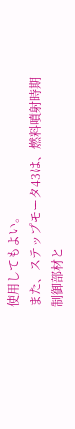使用してもよい。
また、ステップモータ43は、燃料噴射時期制御部材と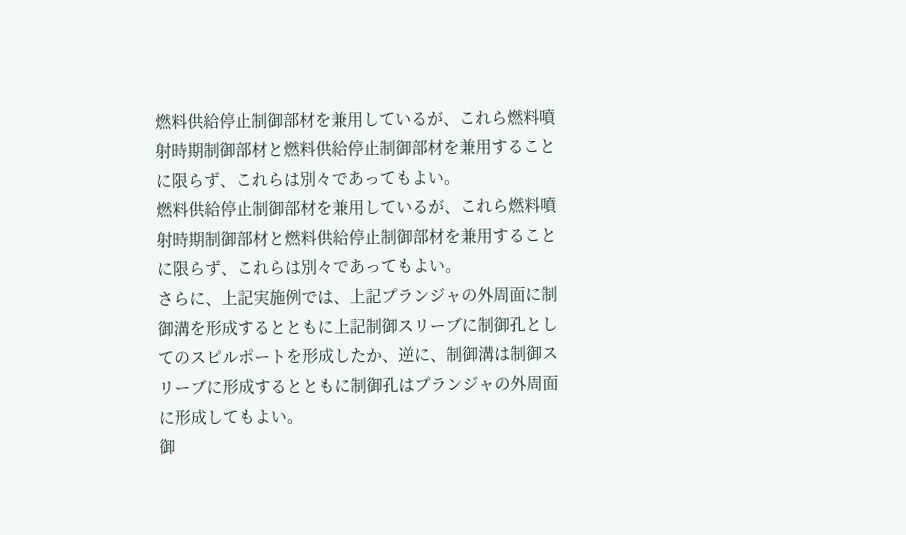燃料供給停止制御部材を兼用しているが、これら燃料噴
射時期制御部材と燃料供給停止制御部材を兼用すること
に限らず、これらは別々であってもよい。
燃料供給停止制御部材を兼用しているが、これら燃料噴
射時期制御部材と燃料供給停止制御部材を兼用すること
に限らず、これらは別々であってもよい。
さらに、上記実施例では、上記プランジャの外周面に制
御溝を形成するとともに上記制御スリーブに制御孔とし
てのスピルポートを形成したか、逆に、制御溝は制御ス
リーブに形成するとともに制御孔はプランジャの外周面
に形成してもよい。
御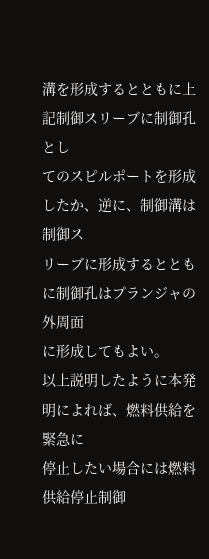溝を形成するとともに上記制御スリーブに制御孔とし
てのスピルポートを形成したか、逆に、制御溝は制御ス
リーブに形成するとともに制御孔はプランジャの外周面
に形成してもよい。
以上説明したように本発明によれば、燃料供給を緊急に
停止したい場合には燃料供給停止制御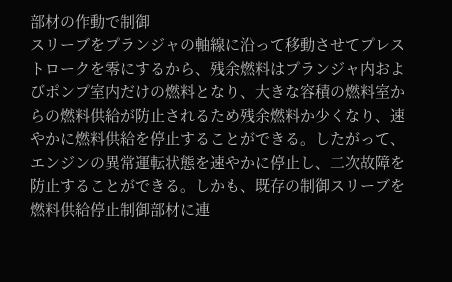部材の作動で制御
スリーブをプランジャの軸線に沿って移動させてプレス
トロークを零にするから、残余燃料はプランジャ内およ
びポンプ室内だけの燃料となり、大きな容積の燃料室か
らの燃料供給が防止されるため残余燃料か少くなり、速
やかに燃料供給を停止することができる。したがって、
エンジンの異常運転状態を速やかに停止し、二次故障を
防止することができる。しかも、既存の制御スリーブを
燃料供給停止制御部材に連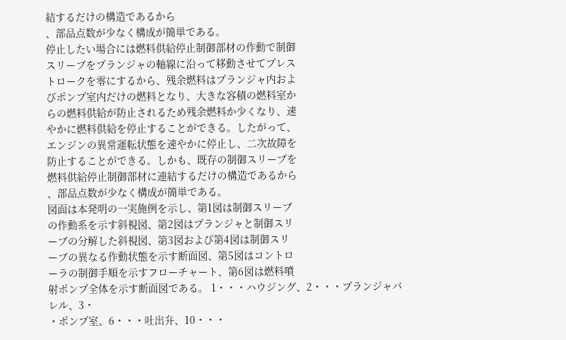結するだけの構造であるから
、部品点数が少なく構成が簡単である。
停止したい場合には燃料供給停止制御部材の作動で制御
スリーブをプランジャの軸線に沿って移動させてプレス
トロークを零にするから、残余燃料はプランジャ内およ
びポンプ室内だけの燃料となり、大きな容積の燃料室か
らの燃料供給が防止されるため残余燃料か少くなり、速
やかに燃料供給を停止することができる。したがって、
エンジンの異常運転状態を速やかに停止し、二次故障を
防止することができる。しかも、既存の制御スリーブを
燃料供給停止制御部材に連結するだけの構造であるから
、部品点数が少なく構成が簡単である。
図面は本発明の一実施例を示し、第1図は制御スリーブ
の作動系を示す斜視図、第2図はプランジャと制御スリ
ーブの分解した斜視図、第3図および第4図は制御スリ
ーブの異なる作動状態を示す断面図、第5図はコントロ
ーラの制御手順を示すフローチャート、第6図は燃料噴
射ポンプ全体を示す断面図である。 1・・・ハウジング、2・・・プランジャバレル、3・
・ポンプ室、6・・・吐出弁、10・・・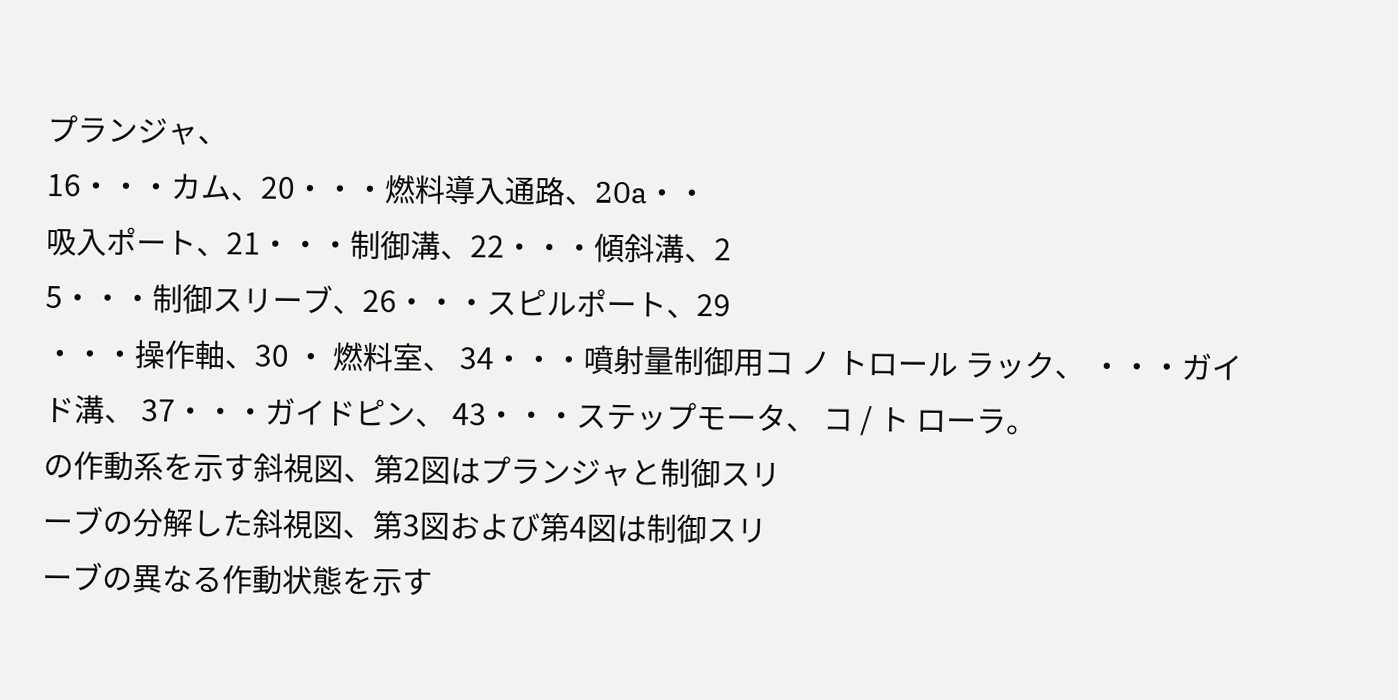プランジャ、
16・・・カム、20・・・燃料導入通路、20a・・
吸入ポート、21・・・制御溝、22・・・傾斜溝、2
5・・・制御スリーブ、26・・・スピルポート、29
・・・操作軸、30 ・ 燃料室、 34・・・噴射量制御用コ ノ トロール ラック、 ・・・ガイ ド溝、 37・・・ガイドピン、 43・・・ステップモータ、 コ / ト ローラ。
の作動系を示す斜視図、第2図はプランジャと制御スリ
ーブの分解した斜視図、第3図および第4図は制御スリ
ーブの異なる作動状態を示す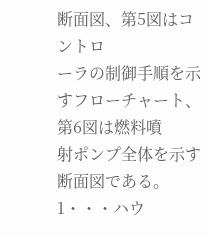断面図、第5図はコントロ
ーラの制御手順を示すフローチャート、第6図は燃料噴
射ポンプ全体を示す断面図である。 1・・・ハウ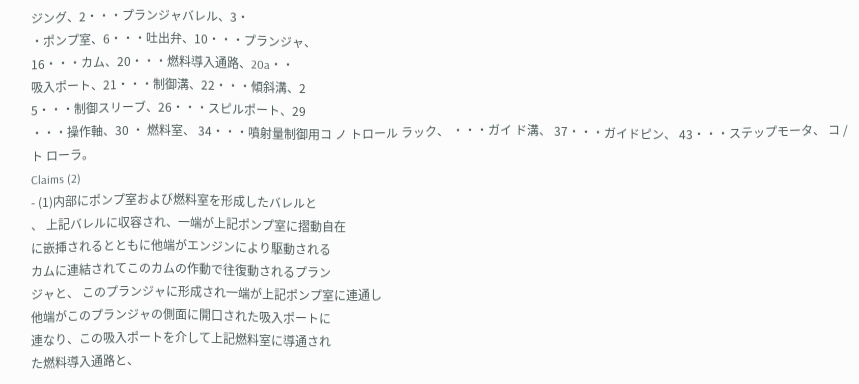ジング、2・・・プランジャバレル、3・
・ポンプ室、6・・・吐出弁、10・・・プランジャ、
16・・・カム、20・・・燃料導入通路、20a・・
吸入ポート、21・・・制御溝、22・・・傾斜溝、2
5・・・制御スリーブ、26・・・スピルポート、29
・・・操作軸、30 ・ 燃料室、 34・・・噴射量制御用コ ノ トロール ラック、 ・・・ガイ ド溝、 37・・・ガイドピン、 43・・・ステップモータ、 コ / ト ローラ。
Claims (2)
- (1)内部にポンプ室および燃料室を形成したバレルと
、 上記バレルに収容され、一端が上記ポンプ室に摺動自在
に嵌挿されるとともに他端がエンジンにより駆動される
カムに連結されてこのカムの作動で往復動されるプラン
ジャと、 このプランジャに形成され一端が上記ポンプ室に連通し
他端がこのプランジャの側面に開口された吸入ポートに
連なり、この吸入ポートを介して上記燃料室に導通され
た燃料導入通路と、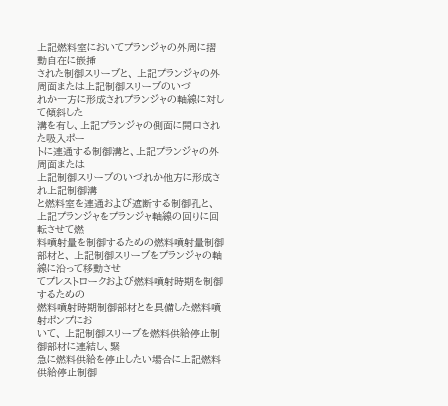上記燃料室においてプランジャの外周に摺動自在に嵌挿
された制御スリーブと、 上記プランジャの外周面または上記制御スリーブのいづ
れか一方に形成されプランジャの軸線に対して傾斜した
溝を有し、上記プランジャの側面に開口された吸入ポー
トに連通する制御溝と、上記プランジャの外周面または
上記制御スリーブのいづれか他方に形成され上記制御溝
と燃料室を連通および遮断する制御孔と、 上記プランジャをプランジャ軸線の回りに回転させて燃
料噴射量を制御するための燃料噴射量制御部材と、 上記制御スリーブをプランジャの軸線に沿って移動させ
てプレストロークおよび燃料噴射時期を制御するための
燃料噴射時期制御部材とを具備した燃料噴射ポンプにお
いて、 上記制御スリーブを燃料供給停止制御部材に連結し、緊
急に燃料供給を停止したい場合に上記燃料供給停止制御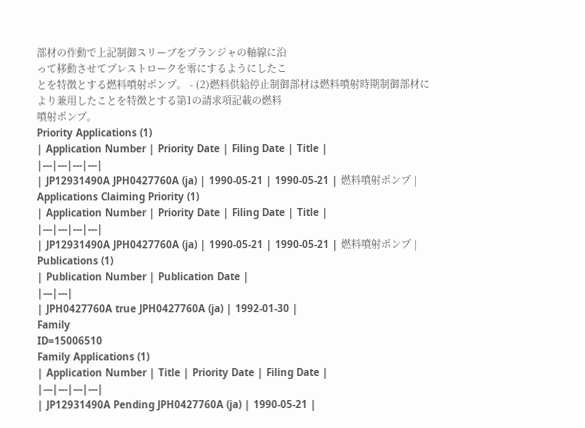部材の作動で上記制御スリーブをプランジャの軸線に沿
って移動させてプレストロークを零にするようにしたこ
とを特徴とする燃料噴射ポンプ。 - (2)燃料供給停止制御部材は燃料噴射時期制御部材に
より兼用したことを特徴とする第1の請求項記載の燃料
噴射ポンプ。
Priority Applications (1)
| Application Number | Priority Date | Filing Date | Title |
|---|---|---|---|
| JP12931490A JPH0427760A (ja) | 1990-05-21 | 1990-05-21 | 燃料噴射ポンプ |
Applications Claiming Priority (1)
| Application Number | Priority Date | Filing Date | Title |
|---|---|---|---|
| JP12931490A JPH0427760A (ja) | 1990-05-21 | 1990-05-21 | 燃料噴射ポンプ |
Publications (1)
| Publication Number | Publication Date |
|---|---|
| JPH0427760A true JPH0427760A (ja) | 1992-01-30 |
Family
ID=15006510
Family Applications (1)
| Application Number | Title | Priority Date | Filing Date |
|---|---|---|---|
| JP12931490A Pending JPH0427760A (ja) | 1990-05-21 |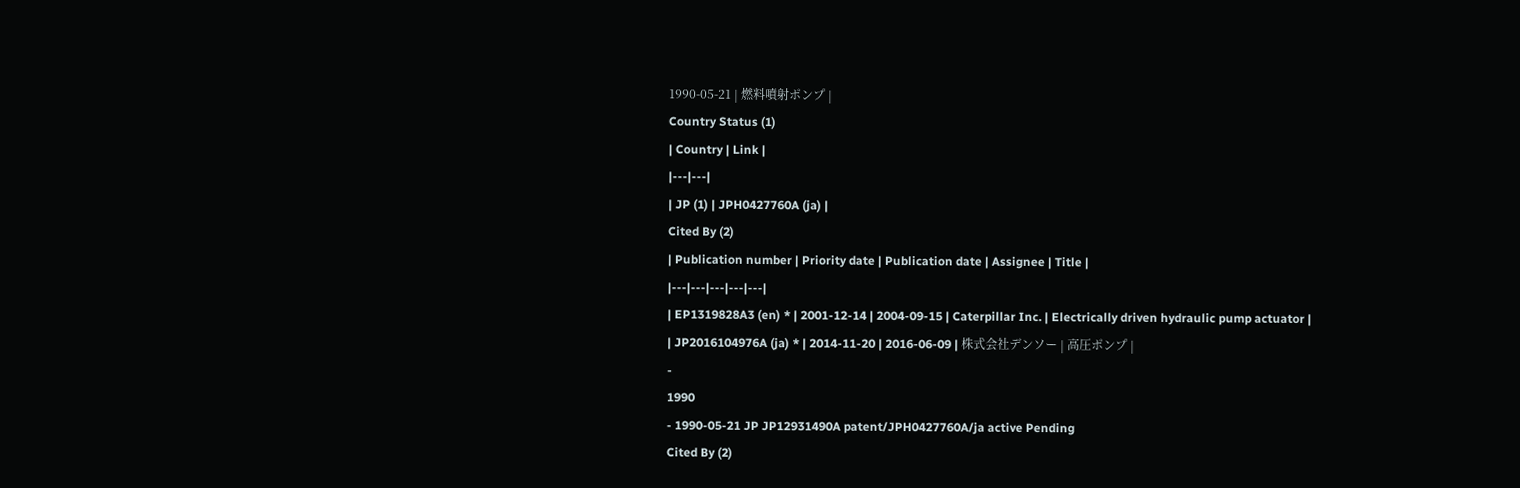1990-05-21 | 燃料噴射ポンプ |
Country Status (1)
| Country | Link |
|---|---|
| JP (1) | JPH0427760A (ja) |
Cited By (2)
| Publication number | Priority date | Publication date | Assignee | Title |
|---|---|---|---|---|
| EP1319828A3 (en) * | 2001-12-14 | 2004-09-15 | Caterpillar Inc. | Electrically driven hydraulic pump actuator |
| JP2016104976A (ja) * | 2014-11-20 | 2016-06-09 | 株式会社デンソー | 高圧ポンプ |
-
1990
- 1990-05-21 JP JP12931490A patent/JPH0427760A/ja active Pending
Cited By (2)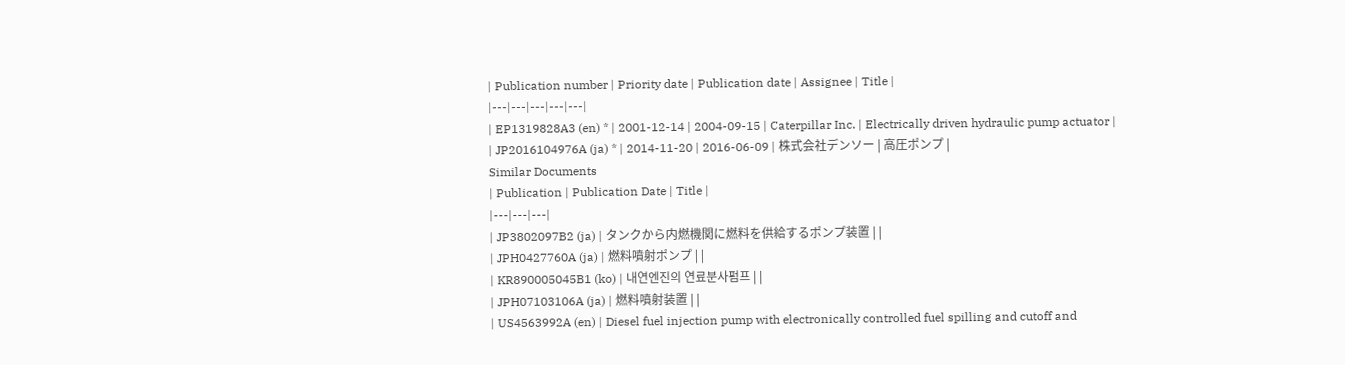| Publication number | Priority date | Publication date | Assignee | Title |
|---|---|---|---|---|
| EP1319828A3 (en) * | 2001-12-14 | 2004-09-15 | Caterpillar Inc. | Electrically driven hydraulic pump actuator |
| JP2016104976A (ja) * | 2014-11-20 | 2016-06-09 | 株式会社デンソー | 高圧ポンプ |
Similar Documents
| Publication | Publication Date | Title |
|---|---|---|
| JP3802097B2 (ja) | タンクから内燃機関に燃料を供給するポンプ装置 | |
| JPH0427760A (ja) | 燃料噴射ポンプ | |
| KR890005045B1 (ko) | 내연엔진의 연료분사펌프 | |
| JPH07103106A (ja) | 燃料噴射装置 | |
| US4563992A (en) | Diesel fuel injection pump with electronically controlled fuel spilling and cutoff and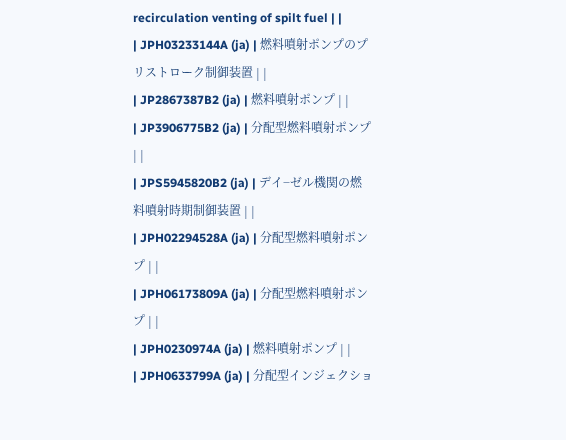recirculation venting of spilt fuel | |
| JPH03233144A (ja) | 燃料噴射ポンプのプリストローク制御装置 | |
| JP2867387B2 (ja) | 燃料噴射ポンプ | |
| JP3906775B2 (ja) | 分配型燃料噴射ポンプ | |
| JPS5945820B2 (ja) | デイ−ゼル機関の燃料噴射時期制御装置 | |
| JPH02294528A (ja) | 分配型燃料噴射ポンプ | |
| JPH06173809A (ja) | 分配型燃料噴射ポンプ | |
| JPH0230974A (ja) | 燃料噴射ポンプ | |
| JPH0633799A (ja) | 分配型インジェクショ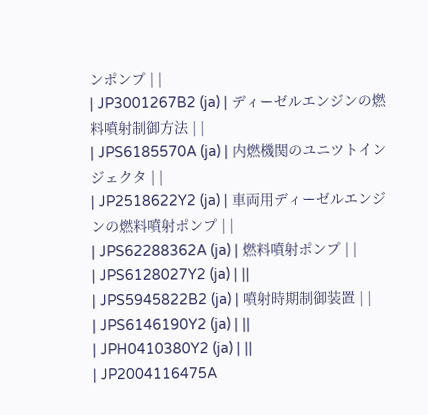ンポンプ | |
| JP3001267B2 (ja) | ディーゼルエンジンの燃料噴射制御方法 | |
| JPS6185570A (ja) | 内燃機関のユニツトインジェクタ | |
| JP2518622Y2 (ja) | 車両用ディーゼルエンジンの燃料噴射ポンプ | |
| JPS62288362A (ja) | 燃料噴射ポンプ | |
| JPS6128027Y2 (ja) | ||
| JPS5945822B2 (ja) | 噴射時期制御装置 | |
| JPS6146190Y2 (ja) | ||
| JPH0410380Y2 (ja) | ||
| JP2004116475A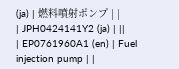(ja) | 燃料噴射ポンプ | |
| JPH0424141Y2 (ja) | ||
| EP0761960A1 (en) | Fuel injection pump | |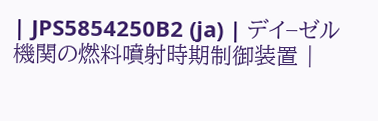| JPS5854250B2 (ja) | デイ−ゼル機関の燃料噴射時期制御装置 |